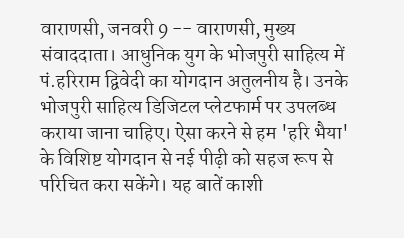वाराणसी, जनवरी 9 -- वाराणसी, मुख्य संवाददाता। आधुनिक युग के भोजपुरी साहित्य में पं.हरिराम द्विवेदी का योगदान अतुलनीय है। उनके भोजपुरी साहित्य डिजिटल प्लेटफार्म पर उपलब्ध कराया जाना चाहिए। ऐसा करने से हम 'हरि भैया' के विशिष्ट योगदान से नई पीढ़ी को सहज रूप से परिचित करा सकेंगे। यह बातें काशी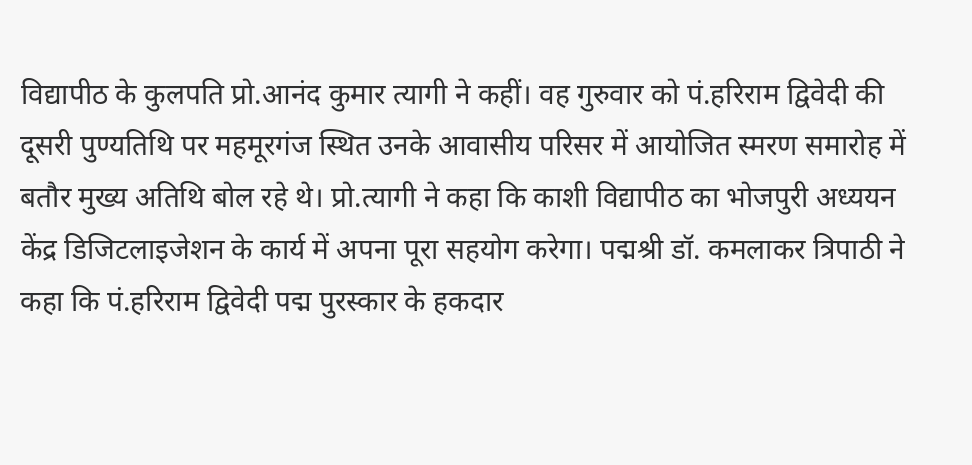विद्यापीठ के कुलपति प्रो.आनंद कुमार त्यागी ने कहीं। वह गुरुवार को पं.हरिराम द्विवेदी की दूसरी पुण्यतिथि पर महमूरगंज स्थित उनके आवासीय परिसर में आयोजित स्मरण समारोह में बतौर मुख्य अतिथि बोल रहे थे। प्रो.त्यागी ने कहा कि काशी विद्यापीठ का भोजपुरी अध्ययन केंद्र डिजिटलाइजेशन के कार्य में अपना पूरा सहयोग करेगा। पद्मश्री डॉ. कमलाकर त्रिपाठी ने कहा कि पं.हरिराम द्विवेदी पद्म पुरस्कार के हकदार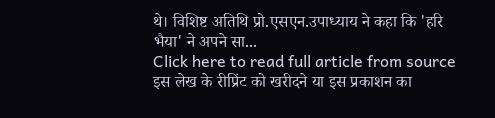थे। विशिष्ट अतिथि प्रो.एसएन.उपाध्याय ने कहा कि 'हरि भैया' ने अपने सा...
Click here to read full article from source
इस लेख के रीप्रिंट को खरीदने या इस प्रकाशन का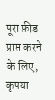पूरा फ़ीड प्राप्त करने के लिए, कृपया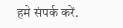हमे संपर्क करें.